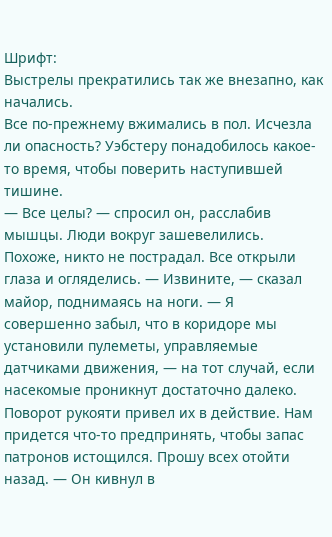Шрифт:
Выстрелы прекратились так же внезапно, как начались.
Все по-прежнему вжимались в пол. Исчезла ли опасность? Уэбстеру понадобилось какое-то время, чтобы поверить наступившей тишине.
— Все целы? — спросил он, расслабив мышцы. Люди вокруг зашевелились. Похоже, никто не пострадал. Все открыли глаза и огляделись. — Извините, — сказал майор, поднимаясь на ноги. — Я совершенно забыл, что в коридоре мы установили пулеметы, управляемые датчиками движения, — на тот случай, если насекомые проникнут достаточно далеко. Поворот рукояти привел их в действие. Нам придется что-то предпринять, чтобы запас патронов истощился. Прошу всех отойти назад. — Он кивнул в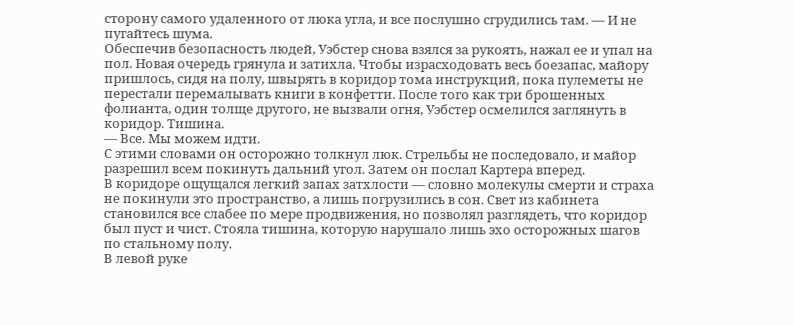сторону самого удаленного от люка угла, и все послушно сгрудились там. — И не пугайтесь шума.
Обеспечив безопасность людей, Уэбстер снова взялся за рукоять, нажал ее и упал на пол. Новая очередь грянула и затихла. Чтобы израсходовать весь боезапас, майору пришлось, сидя на полу, швырять в коридор тома инструкций, пока пулеметы не перестали перемалывать книги в конфетти. После того как три брошенных фолианта, один толще другого, не вызвали огня, Уэбстер осмелился заглянуть в коридор. Тишина.
— Все. Мы можем идти.
С этими словами он осторожно толкнул люк. Стрельбы не последовало, и майор разрешил всем покинуть дальний угол. Затем он послал Картера вперед.
В коридоре ощущался легкий запах затхлости — словно молекулы смерти и страха не покинули это пространство, а лишь погрузились в сон. Свет из кабинета становился все слабее по мере продвижения, но позволял разглядеть, что коридор был пуст и чист. Стояла тишина, которую нарушало лишь эхо осторожных шагов по стальному полу.
В левой руке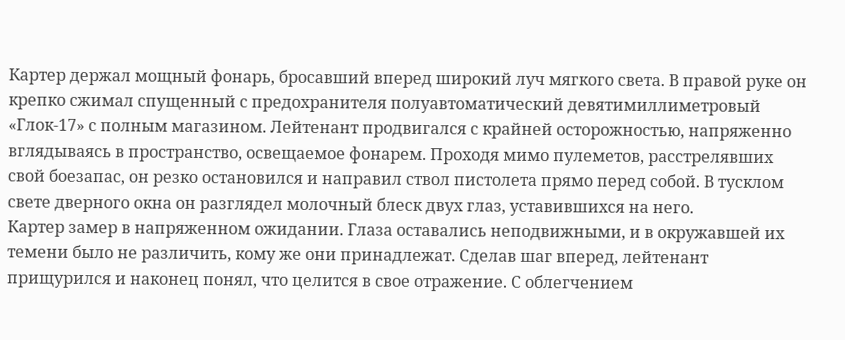Картер держал мощный фонарь, бросавший вперед широкий луч мягкого света. В правой руке он крепко сжимал спущенный с предохранителя полуавтоматический девятимиллиметровый «Глок-17» с полным магазином. Лейтенант продвигался с крайней осторожностью, напряженно вглядываясь в пространство, освещаемое фонарем. Проходя мимо пулеметов, расстрелявших свой боезапас, он резко остановился и направил ствол пистолета прямо перед собой. В тусклом свете дверного окна он разглядел молочный блеск двух глаз, уставившихся на него.
Картер замер в напряженном ожидании. Глаза оставались неподвижными, и в окружавшей их темени было не различить, кому же они принадлежат. Сделав шаг вперед, лейтенант прищурился и наконец понял, что целится в свое отражение. С облегчением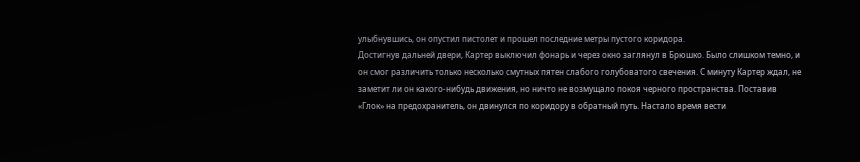улыбнувшись, он опустил пистолет и прошел последние метры пустого коридора.
Достигнув дальней двери, Картер выключил фонарь и через окно заглянул в Брюшко. Было слишком темно, и он смог различить только несколько смутных пятен слабого голубоватого свечения. С минуту Картер ждал, не заметит ли он какого-нибудь движения, но ничто не возмущало покоя черного пространства. Поставив «Глок» на предохранитель, он двинулся по коридору в обратный путь. Настало время вести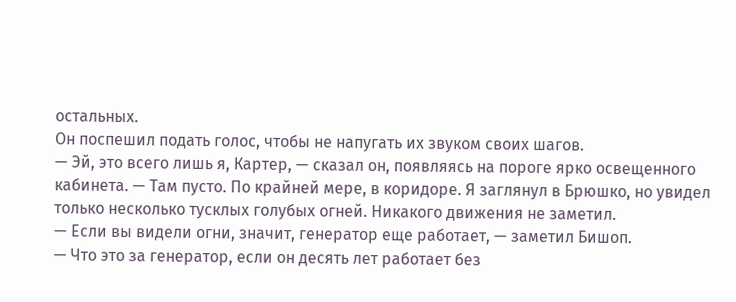остальных.
Он поспешил подать голос, чтобы не напугать их звуком своих шагов.
— Эй, это всего лишь я, Картер, — сказал он, появляясь на пороге ярко освещенного кабинета. — Там пусто. По крайней мере, в коридоре. Я заглянул в Брюшко, но увидел только несколько тусклых голубых огней. Никакого движения не заметил.
— Если вы видели огни, значит, генератор еще работает, — заметил Бишоп.
— Что это за генератор, если он десять лет работает без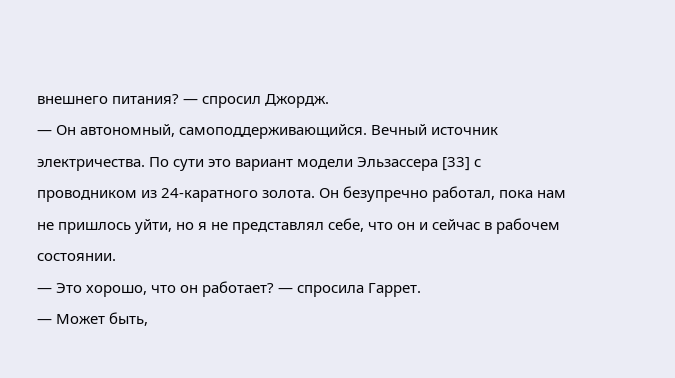внешнего питания? — спросил Джордж.
— Он автономный, самоподдерживающийся. Вечный источник электричества. По сути это вариант модели Эльзассера [33] с проводником из 24-каратного золота. Он безупречно работал, пока нам не пришлось уйти, но я не представлял себе, что он и сейчас в рабочем состоянии.
— Это хорошо, что он работает? — спросила Гаррет.
— Может быть,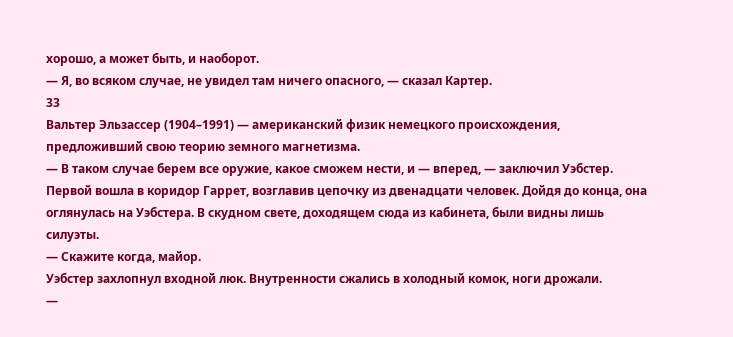хорошо, а может быть, и наоборот.
— Я, во всяком случае, не увидел там ничего опасного, — сказал Картер.
33
Вальтер Эльзассер (1904–1991) — американский физик немецкого происхождения, предложивший свою теорию земного магнетизма.
— В таком случае берем все оружие, какое сможем нести, и — вперед, — заключил Уэбстер.
Первой вошла в коридор Гаррет, возглавив цепочку из двенадцати человек. Дойдя до конца, она оглянулась на Уэбстера. В скудном свете, доходящем сюда из кабинета, были видны лишь силуэты.
— Скажите когда, майор.
Уэбстер захлопнул входной люк. Внутренности сжались в холодный комок, ноги дрожали.
—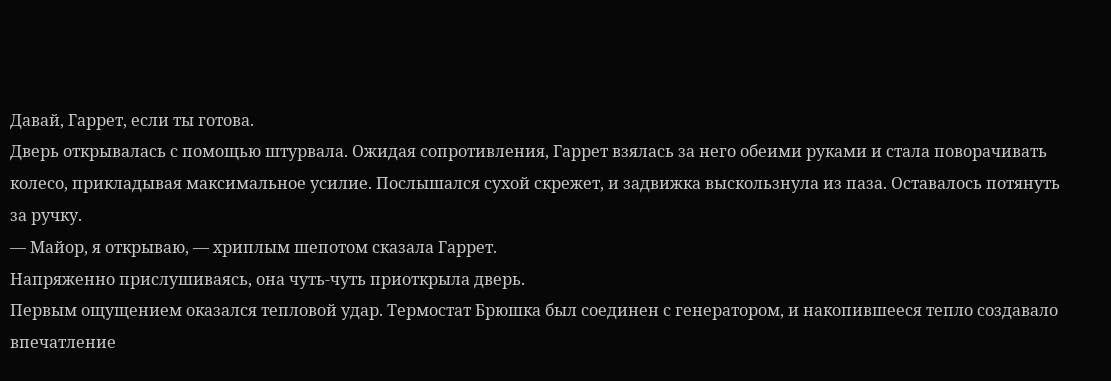Давай, Гаррет, если ты готова.
Дверь открывалась с помощью штурвала. Ожидая сопротивления, Гаррет взялась за него обеими руками и стала поворачивать колесо, прикладывая максимальное усилие. Послышался сухой скрежет, и задвижка выскользнула из паза. Оставалось потянуть за ручку.
— Майор, я открываю, — хриплым шепотом сказала Гаррет.
Напряженно прислушиваясь, она чуть-чуть приоткрыла дверь.
Первым ощущением оказался тепловой удар. Термостат Брюшка был соединен с генератором, и накопившееся тепло создавало впечатление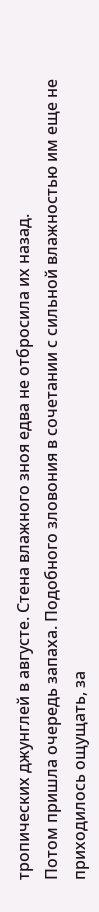тропических джунглей в августе. Стена влажного зноя едва не отбросила их назад.
Потом пришла очередь запаха. Подобного зловония в сочетании с сильной влажностью им еще не приходилось ощущать, за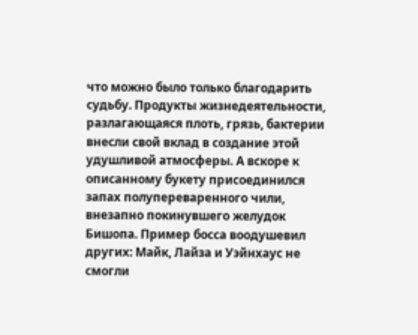что можно было только благодарить судьбу. Продукты жизнедеятельности, разлагающаяся плоть, грязь, бактерии внесли свой вклад в создание этой удушливой атмосферы. А вскоре к описанному букету присоединился запах полупереваренного чили, внезапно покинувшего желудок Бишопа. Пример босса воодушевил других: Майк, Лайза и Уэйнхаус не смогли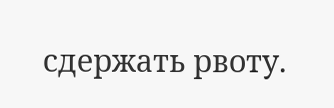сдержать рвоту.